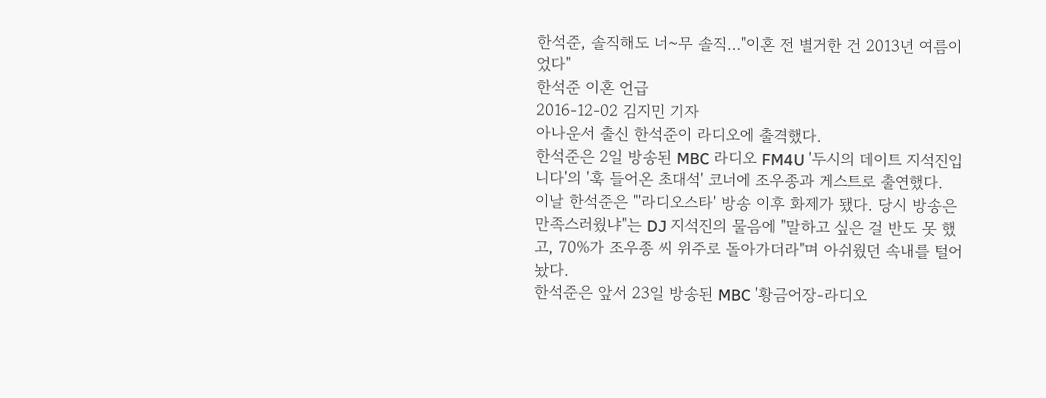한석준, 솔직해도 너~무 솔직…"이혼 전 별거한 건 2013년 여름이었다"
한석준 이혼 언급
2016-12-02 김지민 기자
아나운서 출신 한석준이 라디오에 출격했다.
한석준은 2일 방송된 MBC 라디오 FM4U '두시의 데이트 지석진입니다'의 '훅 들어온 초대석' 코너에 조우종과 게스트로 출연했다.
이날 한석준은 "'라디오스타' 방송 이후 화제가 됐다. 당시 방송은 만족스러웠냐"는 DJ 지석진의 물음에 "말하고 싶은 걸 반도 못 했고, 70%가 조우종 씨 위주로 돌아가더라"며 아쉬웠던 속내를 털어놨다.
한석준은 앞서 23일 방송된 MBC '황금어장-라디오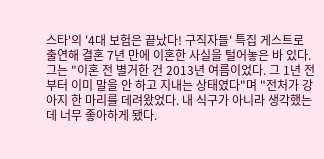스타'의 '4대 보험은 끝났다! 구직자들' 특집 게스트로 출연해 결혼 7년 만에 이혼한 사실을 털어놓은 바 있다.
그는 "이혼 전 별거한 건 2013년 여름이었다. 그 1년 전부터 이미 말을 안 하고 지내는 상태였다"며 "전처가 강아지 한 마리를 데려왔었다. 내 식구가 아니라 생각했는데 너무 좋아하게 됐다.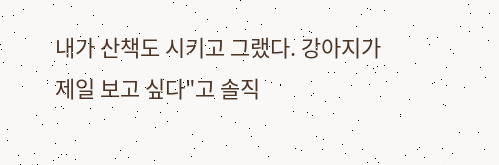내가 산책도 시키고 그랬다. 강아지가 제일 보고 싶다"고 솔직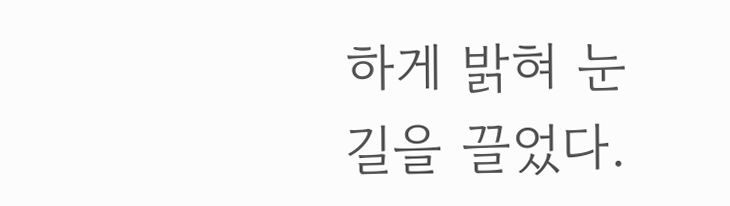하게 밝혀 눈길을 끌었다.